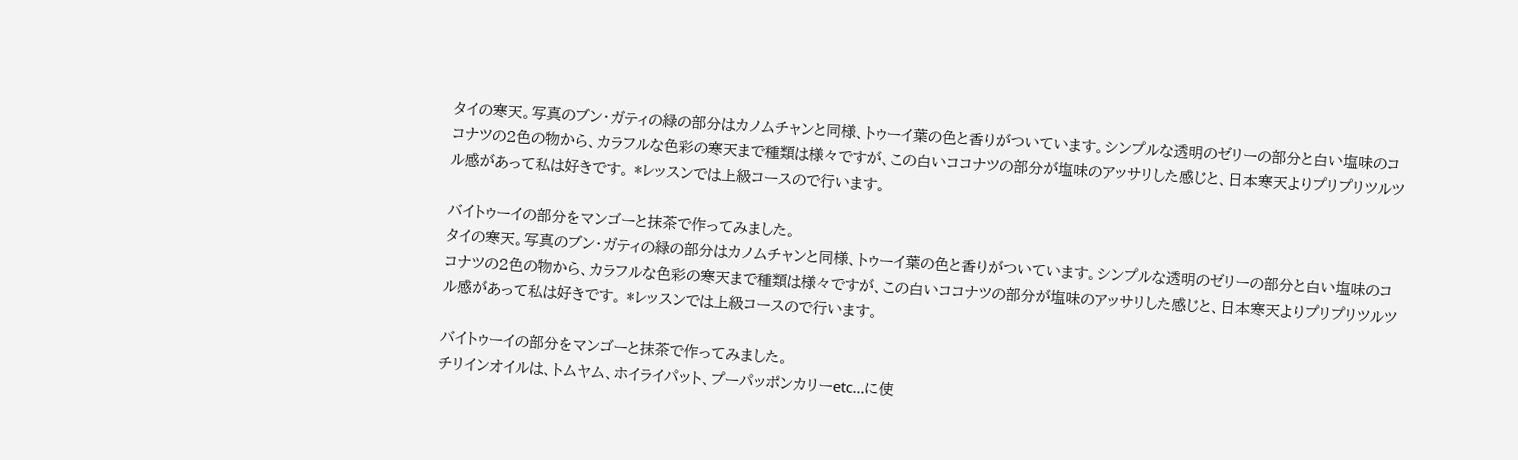タイの寒天。写真のブン・ガティの緑の部分はカノムチャンと同様、トゥーイ葉の色と香りがついています。シンプルな透明のゼリーの部分と白い塩味のココナツの2色の物から、カラフルな色彩の寒天まで種類は様々ですが、この白いココナツの部分が塩味のアッサリした感じと、日本寒天よりプリプリツルツル感があって私は好きです。 *レッスンでは上級コースので行います。

バイトゥーイの部分をマンゴーと抹茶で作ってみました。
タイの寒天。写真のブン・ガティの緑の部分はカノムチャンと同様、トゥーイ葉の色と香りがついています。シンプルな透明のゼリーの部分と白い塩味のココナツの2色の物から、カラフルな色彩の寒天まで種類は様々ですが、この白いココナツの部分が塩味のアッサリした感じと、日本寒天よりプリプリツルツル感があって私は好きです。 *レッスンでは上級コースので行います。

バイトゥーイの部分をマンゴーと抹茶で作ってみました。
チリインオイルは、トムヤム、ホイライパット、プーパッポンカリーetc...に使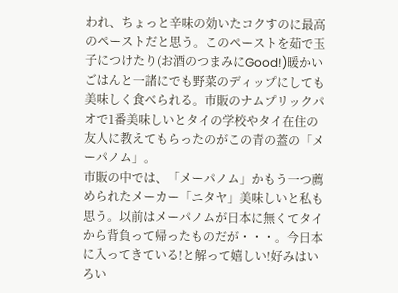われ、ちょっと辛味の効いたコクすのに最高のペーストだと思う。このペーストを茹で玉子につけたり(お酒のつまみにGood!)暖かいごはんと一諸にでも野菜のディップにしても美味しく食べられる。市販のナムプリックパオで1番美味しいとタイの学校やタイ在住の友人に教えてもらったのがこの青の蓋の「メーパノム」。
市販の中では、「メーパノム」かもう一つ薦められたメーカー「ニタヤ」美味しいと私も思う。以前はメーパノムが日本に無くてタイから背負って帰ったものだが・・・。今日本に入ってきている!と解って嬉しい!好みはいろい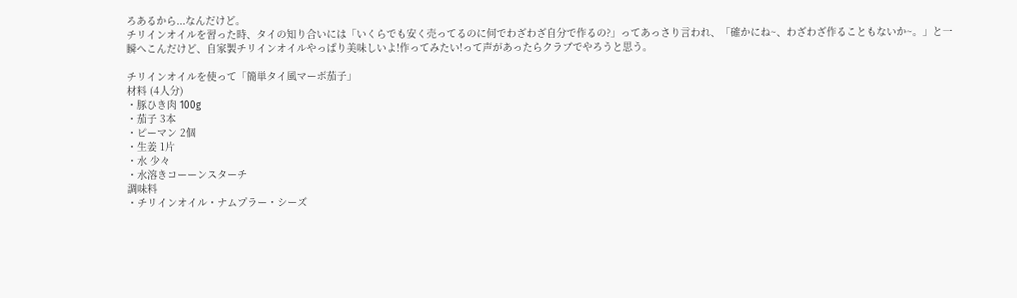ろあるから...なんだけど。
チリインオイルを習った時、タイの知り合いには「いくらでも安く売ってるのに何でわざわざ自分で作るの?」ってあっさり言われ、「確かにね~、わざわざ作ることもないか~。」と一瞬へこんだけど、自家製チリインオイルやっぱり美味しいよ!作ってみたい!って声があったらクラブでやろうと思う。

チリインオイルを使って「簡単タイ風マーボ茄子」
材料 (4人分)
・豚ひき肉 100g
・茄子 3本
・ピーマン 2個
・生姜 1片
・水 少々
・水溶きコーーンスターチ
調味料
・チリインオイル・ナムプラー・シーズ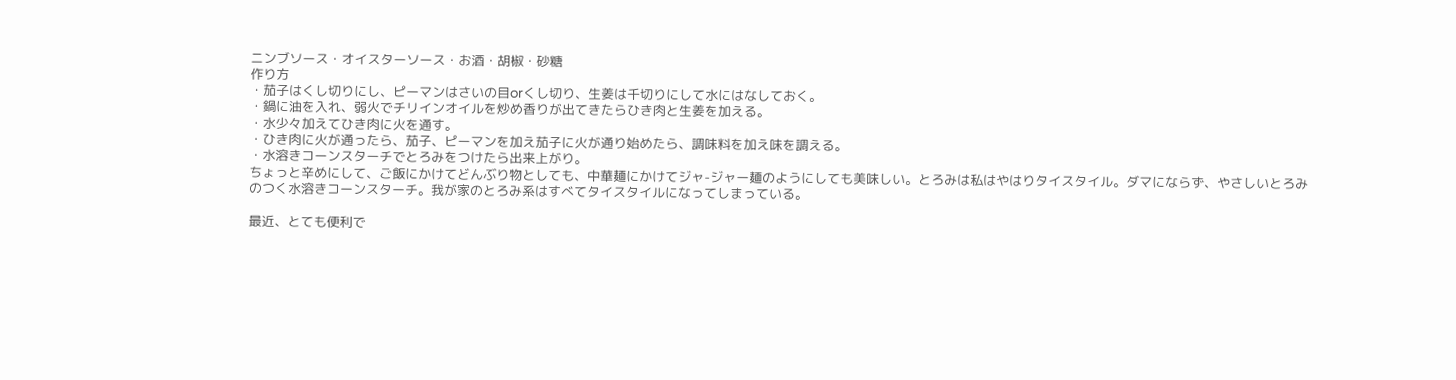ニンブソース・オイスターソース・お酒・胡椒・砂糖
作り方
・茄子はくし切りにし、ピーマンはさいの目orくし切り、生姜は千切りにして水にはなしておく。
・鍋に油を入れ、弱火でチリインオイルを炒め香りが出てきたらひき肉と生姜を加える。
・水少々加えてひき肉に火を通す。
・ひき肉に火が通ったら、茄子、ピーマンを加え茄子に火が通り始めたら、調味料を加え味を調える。
・水溶きコーンスターチでとろみをつけたら出来上がり。
ちょっと辛めにして、ご飯にかけてどんぶり物としても、中華麺にかけてジャ-ジャー麺のようにしても美味しい。とろみは私はやはりタイスタイル。ダマにならず、やさしいとろみのつく水溶きコーンスターチ。我が家のとろみ系はすべてタイスタイルになってしまっている。

最近、とても便利で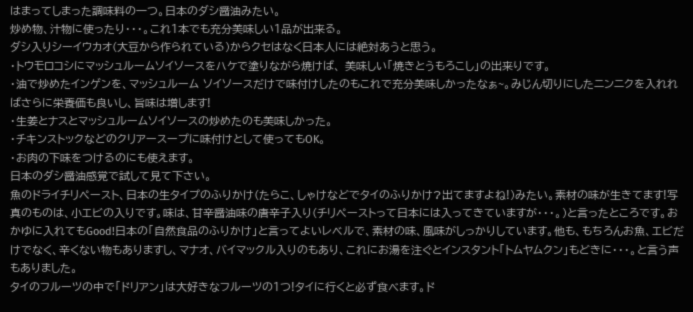はまってしまった調味料の一つ。日本のダシ醤油みたい。
炒め物、汁物に使ったり・・・。これ1本でも充分美味しい1品が出来る。
ダシ入りシーイウカオ(大豆から作られている)からクセはなく日本人には絶対あうと思う。
・トウモロコシにマッシュルームソイソースをハケで塗りながら焼けば、 美味しい「焼きとうもろこし」の出来りです。
・油で炒めたインゲンを、マッシュルーム ソイソースだけで味付けしたのもこれで充分美味しかったなぁ~。みじん切りにしたニンニクを入れればさらに栄養価も良いし、旨味は増します!
・生姜とナスとマッシュルームソイソースの炒めたのも美味しかった。
・チキンストックなどのクリアースープに味付けとして使ってもOK。
・お肉の下味をつけるのにも使えます。
日本のダシ醤油感覚で試して見て下さい。
魚のドライチリペースト、日本の生タイプのふりかけ(たらこ、しゃけなどでタイのふりかけ?出てますよね!)みたい。素材の味が生きてます!写真のものは、小エビの入りです。味は、甘辛醤油味の唐辛子入り(チリペーストって日本には入ってきていますが・・・。)と言ったところです。おかゆに入れてもGood!日本の「自然食品のふりかけ」と言ってよいレベルで、素材の味、風味がしっかりしています。他も、もちろんお魚、エビだけでなく、辛くない物もありますし、マナオ、バイマックル入りのもあり、これにお湯を注ぐとインスタント「トムヤムクン」もどきに・・・。と言う声もありました。
タイのフルーツの中で「ドリアン」は大好きなフルーツの1つ!タイに行くと必ず食べます。ド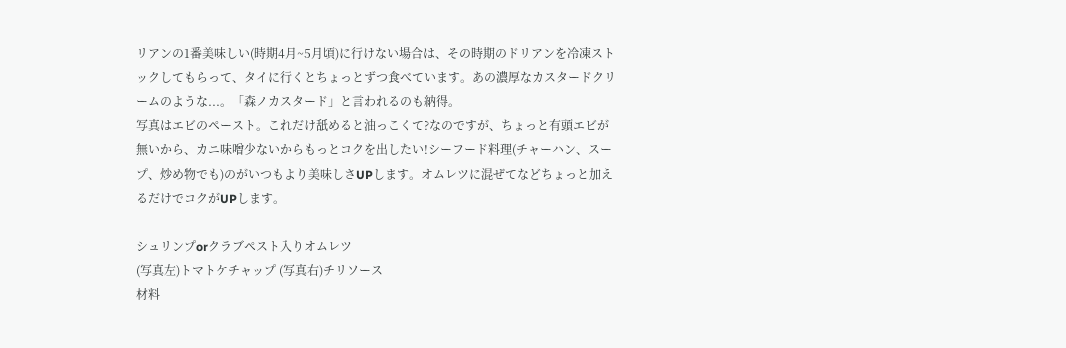リアンの1番美味しい(時期4月~5月頃)に行けない場合は、その時期のドリアンを冷凍ストックしてもらって、タイに行くとちょっとずつ食べています。あの濃厚なカスタードクリームのような...。「森ノカスタード」と言われるのも納得。
写真はエビのペースト。これだけ舐めると油っこくて?なのですが、ちょっと有頭エビが無いから、カニ味噌少ないからもっとコクを出したい!シーフード料理(チャーハン、スープ、炒め物でも)のがいつもより美味しさUPします。オムレツに混ぜてなどちょっと加えるだけでコクがUPします。

シュリンプorクラブペスト入りオムレツ
(写真左)トマトケチャップ (写真右)チリソース
材料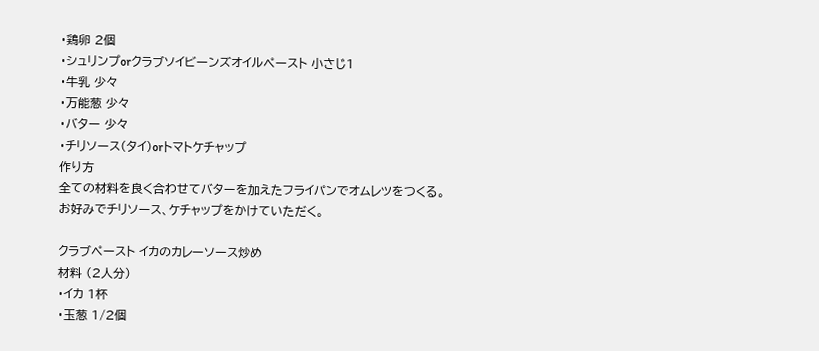・鶏卵 2個
・シュリンプorクラブソイビーンズオイルペースト 小さじ1
・牛乳 少々
・万能葱 少々
・バター 少々
・チリソース(タイ)orトマトケチャップ
作り方
全ての材料を良く合わせてバターを加えたフライパンでオムレツをつくる。
お好みでチリソース、ケチャップをかけていただく。

クラブペースト イカのカレーソース炒め
材料 (2人分)
・イカ 1杯
・玉葱 1/2個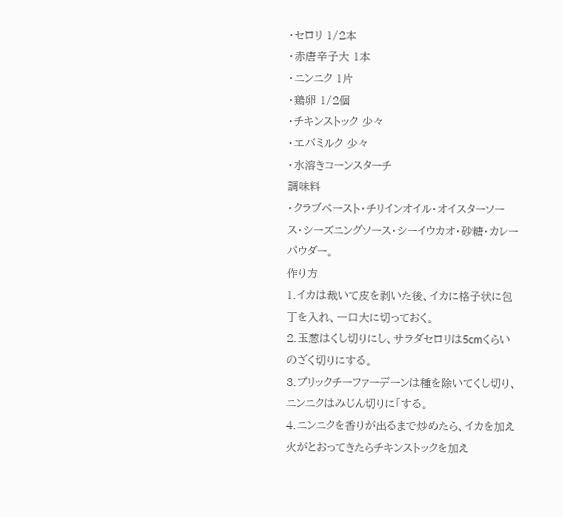・セロリ 1/2本
・赤唐辛子大 1本
・ニンニク 1片
・鶏卵 1/2個
・チキンストック 少々
・エバミルク 少々
・水溶きコーンスターチ
調味料
・クラブペースト・チリインオイル・オイスターソース・シーズニングソース・シーイウカオ・砂糖・カレーパウダー。
作り方
1.イカは裁いて皮を剥いた後、イカに格子状に包丁を入れ、一口大に切っておく。
2.玉葱はくし切りにし、サラダセロリは5cmくらいのざく切りにする。
3.プリックチーファーデーンは種を除いてくし切り、ニンニクはみじん切りに「する。
4.ニンニクを香りが出るまで炒めたら、イカを加え火がとおってきたらチキンストックを加え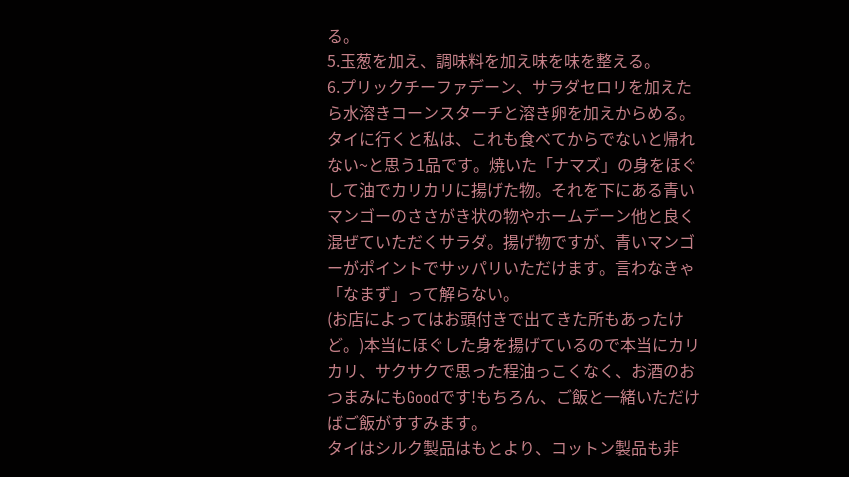る。
5.玉葱を加え、調味料を加え味を味を整える。
6.プリックチーファデーン、サラダセロリを加えたら水溶きコーンスターチと溶き卵を加えからめる。
タイに行くと私は、これも食べてからでないと帰れない~と思う1品です。焼いた「ナマズ」の身をほぐして油でカリカリに揚げた物。それを下にある青いマンゴーのささがき状の物やホームデーン他と良く混ぜていただくサラダ。揚げ物ですが、青いマンゴーがポイントでサッパリいただけます。言わなきゃ「なまず」って解らない。
(お店によってはお頭付きで出てきた所もあったけど。)本当にほぐした身を揚げているので本当にカリカリ、サクサクで思った程油っこくなく、お酒のおつまみにもGoodです!もちろん、ご飯と一緒いただけばご飯がすすみます。
タイはシルク製品はもとより、コットン製品も非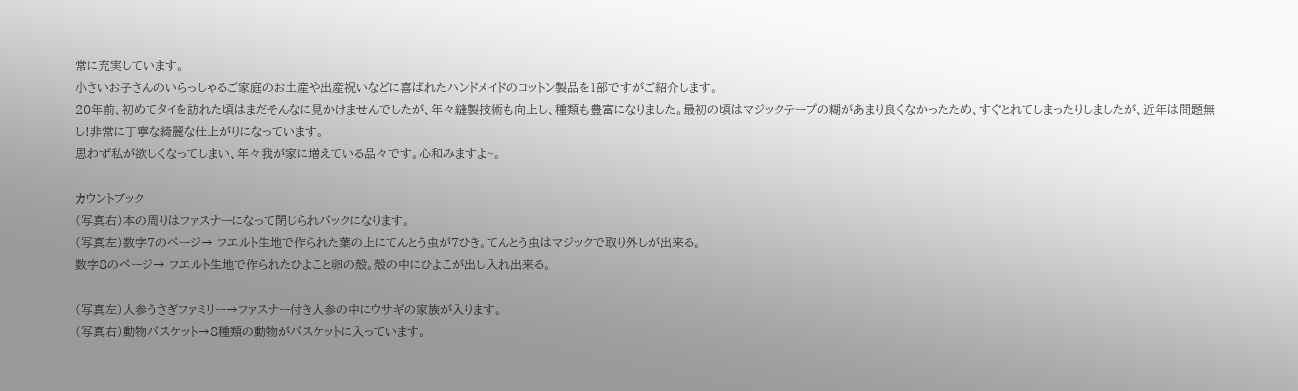常に充実しています。
小さいお子さんのいらっしゃるご家庭のお土産や出産祝いなどに喜ばれたハンドメイドのコットン製品を1部ですがご紹介します。
20年前、初めてタイを訪れた頃はまだそんなに見かけませんでしたが、年々縫製技術も向上し、種類も豊富になりました。最初の頃はマジックテープの糊があまり良くなかったため、すぐとれてしまったりしましたが、近年は問題無し!非常に丁寧な綺麗な仕上がりになっています。
思わず私が欲しくなってしまい、年々我が家に増えている品々です。心和みますよ~。

カウントブック
(写真右)本の周りはファスナーになって閉じられバックになります。
(写真左)数字7のページ→ フエルト生地で作られた葉の上にてんとう虫が7ひき。てんとう虫はマジックで取り外しが出来る。
数字8のページ→ フエルト生地で作られたひよこと卵の殻。殻の中にひよこが出し入れ出来る。

(写真左)人参うさぎファミリー→ファスナー付き人参の中にウサギの家族が入ります。
(写真右)動物バスケット→8種類の動物がバスケットに入っています。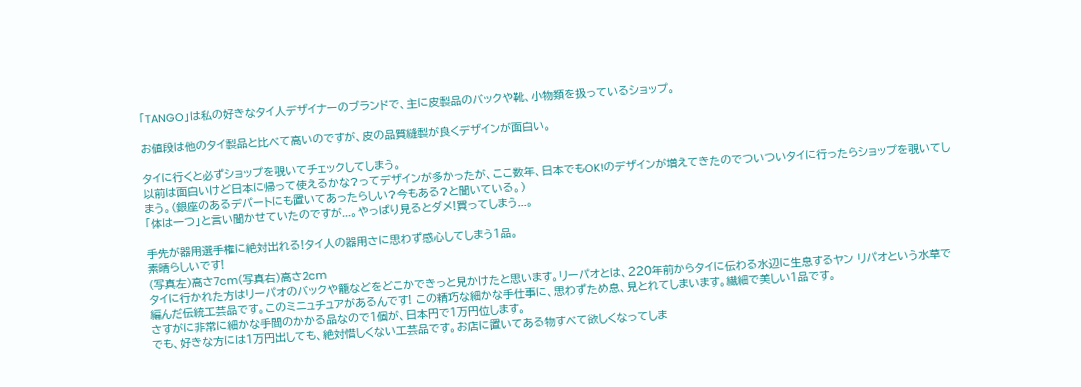「TANGO」は私の好きなタイ人デザイナーのブランドで、主に皮製品のバックや靴、小物類を扱っているショップ。

お値段は他のタイ製品と比べて高いのですが、皮の品質縫製が良くデザインが面白い。

タイに行くと必ずショップを覗いてチェックしてしまう。
以前は面白いけど日本に帰って使えるかな?ってデザインが多かったが、ここ数年、日本でもOK!のデザインが増えてきたのでついついタイに行ったらショップを覗いてしまう。(銀座のあるデパートにも置いてあったらしい?今もある?と聞いている。)
「体は一つ」と言い聞かせていたのですが...。やっぱり見るとダメ!買ってしまう...。

手先が器用選手権に絶対出れる!タイ人の器用さに思わず感心してしまう1品。
素晴らしいです!
(写真左)高さ7cm(写真右)高さ2cm
タイに行かれた方はリーパオのバックや籠などをどこかできっと見かけたと思います。リーパオとは、220年前からタイに伝わる水辺に生息するヤン リパオという水草で編んだ伝統工芸品です。このミニュチュアがあるんです! この精巧な細かな手仕事に、思わずため息、見とれてしまいます。繊細で美しい1品です。
さすがに非常に細かな手間のかかる品なので1個が、日本円で1万円位します。
でも、好きな方には1万円出しても、絶対惜しくない工芸品です。お店に置いてある物すべて欲しくなってしま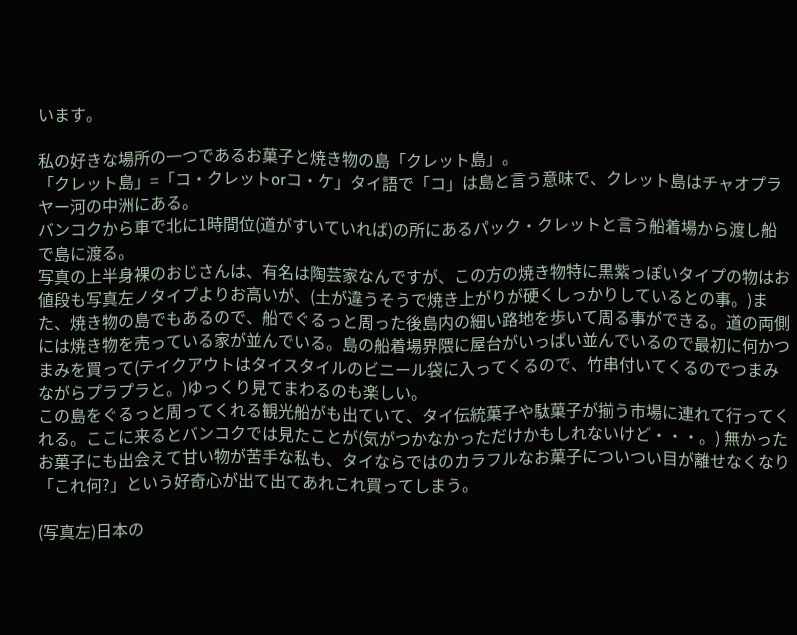います。

私の好きな場所の一つであるお菓子と焼き物の島「クレット島」。
「クレット島」=「コ・クレットorコ・ケ」タイ語で「コ」は島と言う意味で、クレット島はチャオプラヤー河の中洲にある。
バンコクから車で北に1時間位(道がすいていれば)の所にあるパック・クレットと言う船着場から渡し船で島に渡る。
写真の上半身裸のおじさんは、有名は陶芸家なんですが、この方の焼き物特に黒紫っぽいタイプの物はお値段も写真左ノタイプよりお高いが、(土が違うそうで焼き上がりが硬くしっかりしているとの事。)また、焼き物の島でもあるので、船でぐるっと周った後島内の細い路地を歩いて周る事ができる。道の両側には焼き物を売っている家が並んでいる。島の船着場界隈に屋台がいっぱい並んでいるので最初に何かつまみを買って(テイクアウトはタイスタイルのビニール袋に入ってくるので、竹串付いてくるのでつまみながらプラプラと。)ゆっくり見てまわるのも楽しい。
この島をぐるっと周ってくれる観光船がも出ていて、タイ伝統菓子や駄菓子が揃う市場に連れて行ってくれる。ここに来るとバンコクでは見たことが(気がつかなかっただけかもしれないけど・・・。) 無かったお菓子にも出会えて甘い物が苦手な私も、タイならではのカラフルなお菓子についつい目が離せなくなり「これ何?」という好奇心が出て出てあれこれ買ってしまう。

(写真左)日本の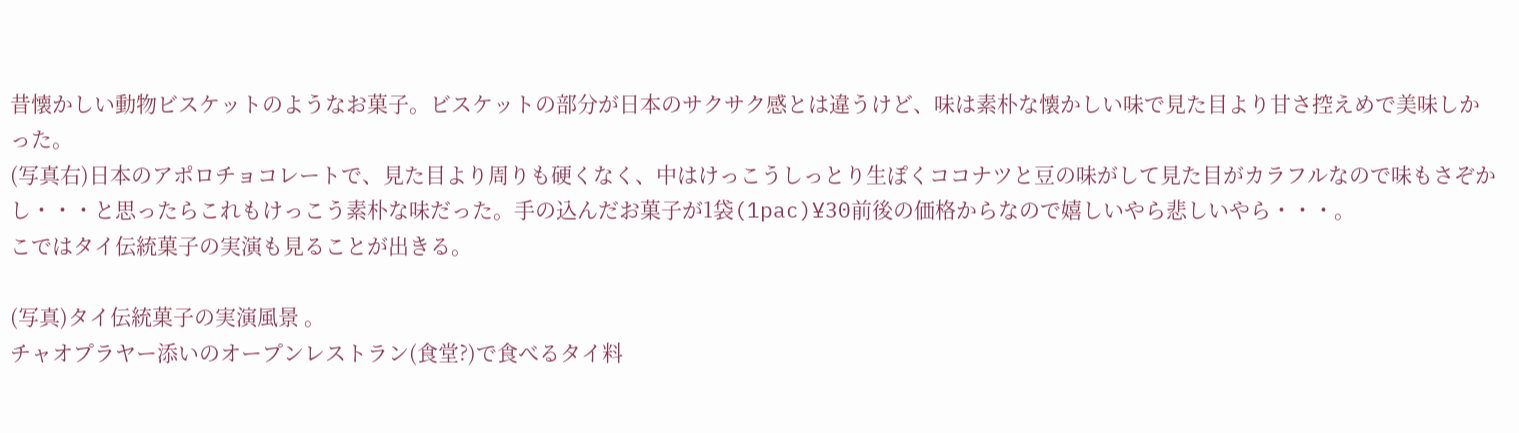昔懐かしい動物ビスケットのようなお菓子。ビスケットの部分が日本のサクサク感とは違うけど、味は素朴な懐かしい味で見た目より甘さ控えめで美味しかった。
(写真右)日本のアポロチョコレートで、見た目より周りも硬くなく、中はけっこうしっとり生ぽくココナツと豆の味がして見た目がカラフルなので味もさぞかし・・・と思ったらこれもけっこう素朴な味だった。手の込んだお菓子が1袋(1pac)¥30前後の価格からなので嬉しいやら悲しいやら・・・。
こではタイ伝統菓子の実演も見ることが出きる。

(写真)タイ伝統菓子の実演風景 。
チャオプラヤー添いのオープンレストラン(食堂?)で食べるタイ料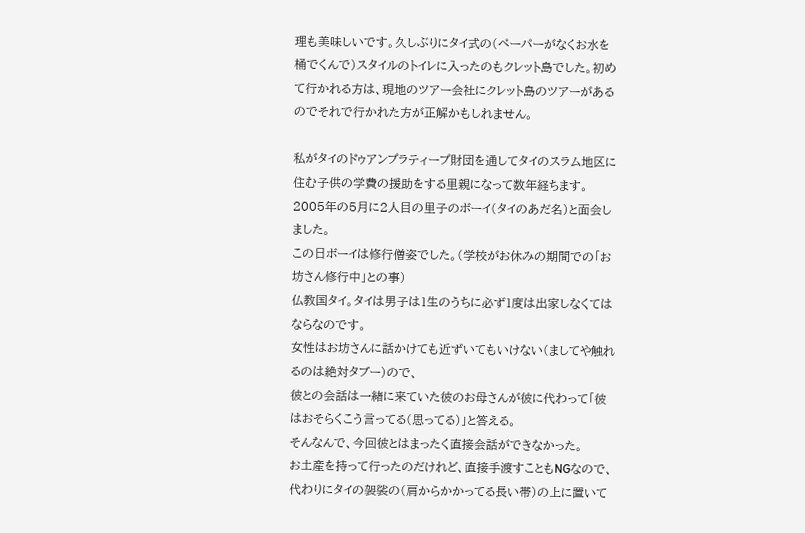理も美味しいです。久しぶりにタイ式の(ペーパーがなくお水を桶でくんで)スタイルのトイレに入ったのもクレット島でした。初めて行かれる方は、現地のツアー会社にクレット島のツアーがあるのでそれで行かれた方が正解かもしれません。

私がタイのドゥアンプラティープ財団を通してタイのスラム地区に住む子供の学費の援助をする里親になって数年経ちます。
2005年の5月に2人目の里子のボーイ(タイのあだ名)と面会しました。
この日ボーイは修行僧姿でした。(学校がお休みの期間での「お坊さん修行中」との事)
仏教国タイ。タイは男子は1生のうちに必ず1度は出家しなくてはならなのです。
女性はお坊さんに話かけても近ずいてもいけない(ましてや触れるのは絶対タブー)ので、
彼との会話は一緒に来ていた彼のお母さんが彼に代わって「彼はおそらくこう言ってる(思ってる)」と答える。
そんなんで、今回彼とはまったく直接会話ができなかった。
お土産を持って行ったのだけれど、直接手渡すこともNGなので、 代わりにタイの袈裟の(肩からかかってる長い帯)の上に置いて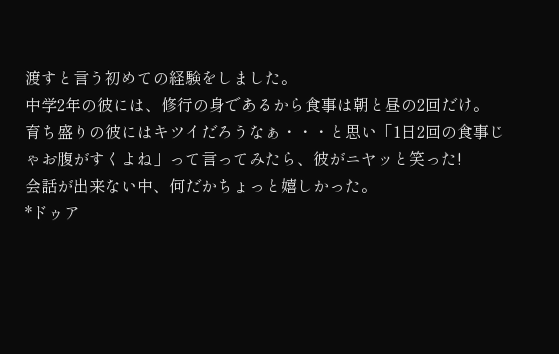渡すと言う初めての経験をしました。
中学2年の彼には、修行の身であるから食事は朝と昼の2回だけ。
育ち盛りの彼にはキツイだろうなぁ・・・と思い「1日2回の食事じゃお腹がすくよね」って言ってみたら、彼がニヤッと笑った!
会話が出来ない中、何だかちょっと嬉しかった。
*ドゥア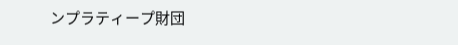ンプラティープ財団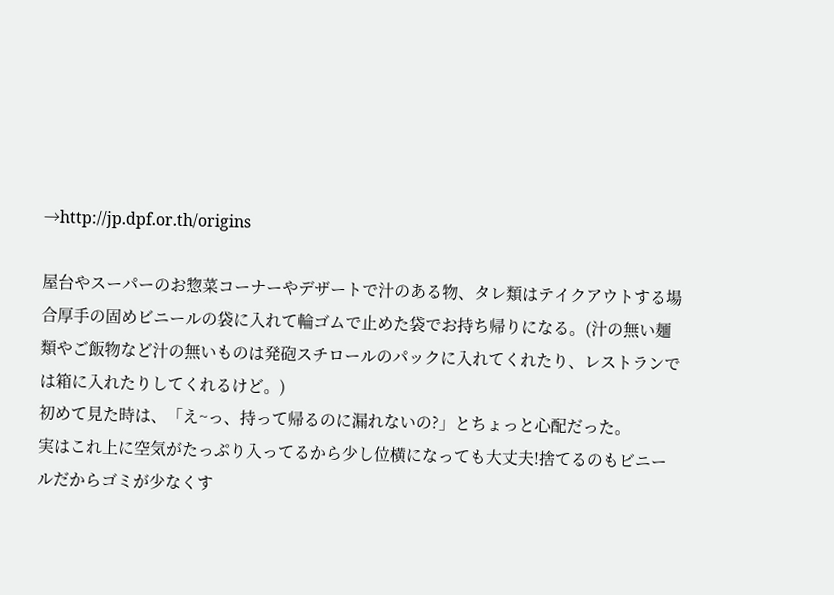→http://jp.dpf.or.th/origins

屋台やスーパーのお惣菜コーナーやデザートで汁のある物、タレ類はテイクアウトする場合厚手の固めビニールの袋に入れて輪ゴムで止めた袋でお持ち帰りになる。(汁の無い麺類やご飯物など汁の無いものは発砲スチロールのパックに入れてくれたり、レストランでは箱に入れたりしてくれるけど。)
初めて見た時は、「え~っ、持って帰るのに漏れないの?」とちょっと心配だった。
実はこれ上に空気がたっぷり入ってるから少し位横になっても大丈夫!捨てるのもビニールだからゴミが少なくす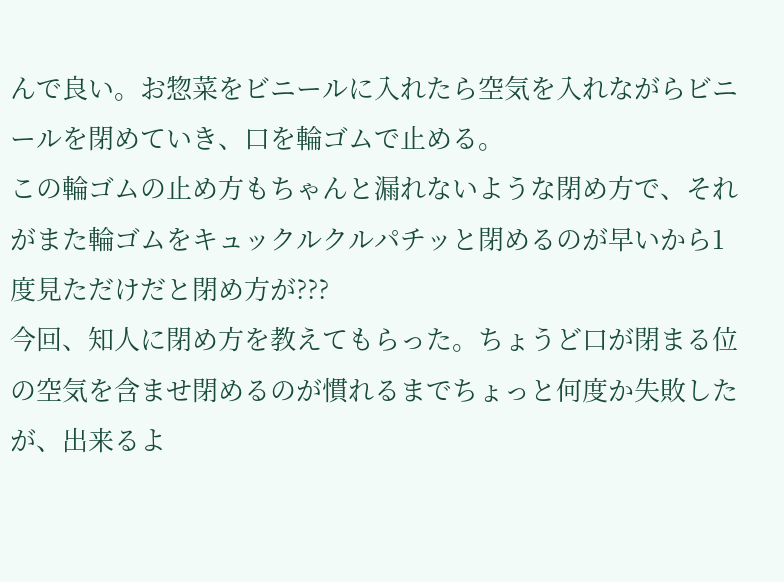んで良い。お惣菜をビニールに入れたら空気を入れながらビニールを閉めていき、口を輪ゴムで止める。
この輪ゴムの止め方もちゃんと漏れないような閉め方で、それがまた輪ゴムをキュックルクルパチッと閉めるのが早いから1度見ただけだと閉め方が???
今回、知人に閉め方を教えてもらった。ちょうど口が閉まる位の空気を含ませ閉めるのが慣れるまでちょっと何度か失敗したが、出来るよ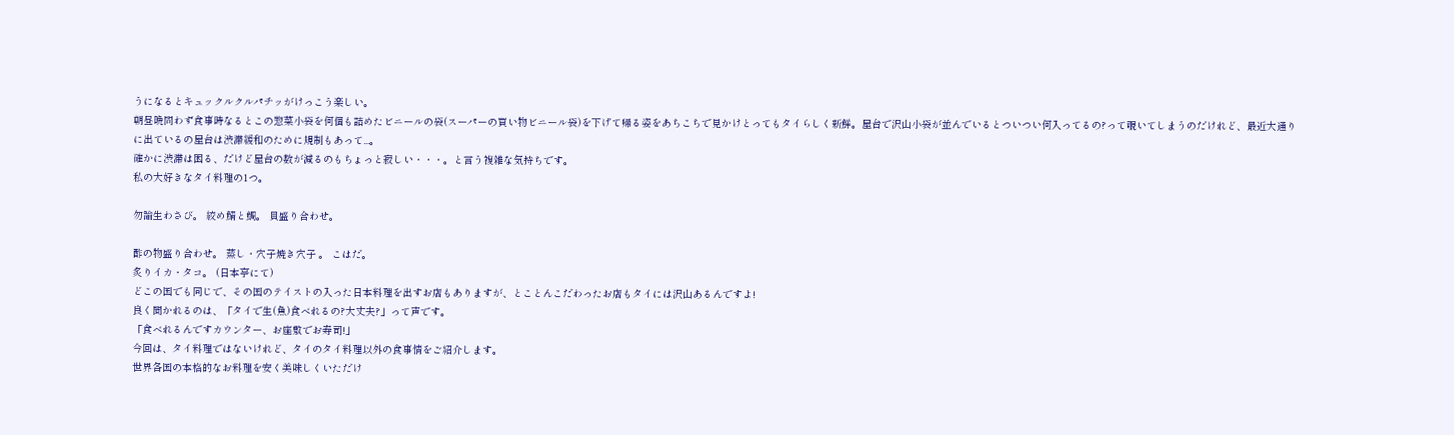うになるとキュックルクルパチッがけっこう楽しい。
朝昼晩問わず食事時なるとこの惣菜小袋を何個も詰めたビニールの袋(スーパーの買い物ビニール袋)を下げて帰る姿をあちこちで見かけとってもタイらしく新鮮。屋台で沢山小袋が並んでいるとついつい何入ってるの?って覗いてしまうのだけれど、最近大通りに出ているの屋台は渋滞緩和のために規制もあって...。
確かに渋滞は困る、だけど屋台の数が減るのもちょっと寂しい・・・。と言う複雑な気持ちです。
私の大好きなタイ料理の1つ。

勿論生わさび。 絞め鯖と鯛。 貝盛り合わせ。

酢の物盛り合わせ。 蒸し・穴子焼き穴子 。 こはだ。
炙りイカ・タコ。 (日本亭にて)
どこの国でも同じで、その国のテイストの入った日本料理を出すお店もありますが、とことんこだわったお店もタイには沢山あるんですよ!
良く聞かれるのは、「タイで生(魚)食べれるの?大丈夫?」って声です。
「食べれるんですカウンター、お座敷でお寿司!」
今回は、タイ料理ではないけれど、タイのタイ料理以外の食事情をご紹介します。
世界各国の本格的なお料理を安く美味しくいただけ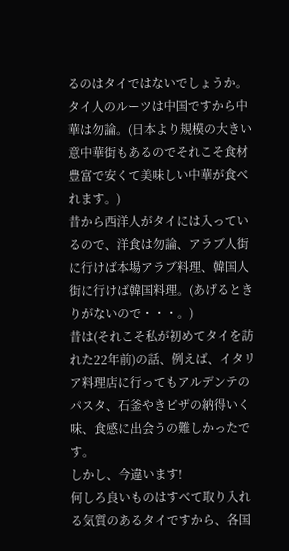るのはタイではないでしょうか。
タイ人のルーツは中国ですから中華は勿論。(日本より規模の大きい意中華街もあるのでそれこそ食材豊富で安くて美味しい中華が食べれます。)
昔から西洋人がタイには入っているので、洋食は勿論、アラブ人街に行けば本場アラブ料理、韓国人街に行けば韓国料理。(あげるときりがないので・・・。)
昔は(それこそ私が初めてタイを訪れた22年前)の話、例えば、イタリア料理店に行ってもアルデンテのパスタ、石釜やきピザの納得いく味、食感に出会うの難しかったです。
しかし、今違います!
何しろ良いものはすべて取り入れる気質のあるタイですから、各国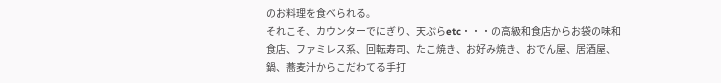のお料理を食べられる。
それこそ、カウンターでにぎり、天ぷらetc・・・の高級和食店からお袋の味和食店、ファミレス系、回転寿司、たこ焼き、お好み焼き、おでん屋、居酒屋、鍋、蕎麦汁からこだわてる手打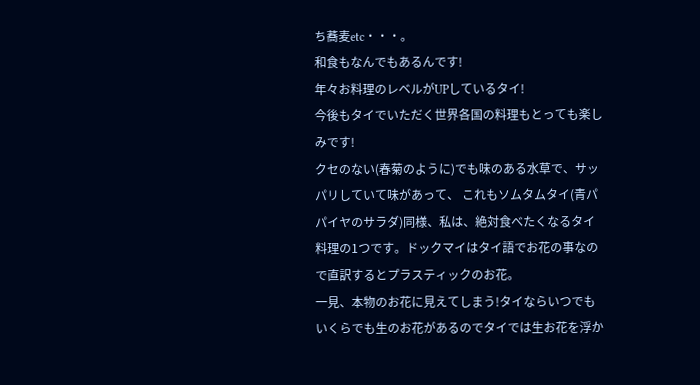ち蕎麦etc・・・。
和食もなんでもあるんです!
年々お料理のレベルがUPしているタイ!
今後もタイでいただく世界各国の料理もとっても楽しみです!
クセのない(春菊のように)でも味のある水草で、サッパリしていて味があって、 これもソムタムタイ(青パパイヤのサラダ)同様、私は、絶対食べたくなるタイ料理の1つです。ドックマイはタイ語でお花の事なので直訳するとプラスティックのお花。
一見、本物のお花に見えてしまう!タイならいつでもいくらでも生のお花があるのでタイでは生お花を浮か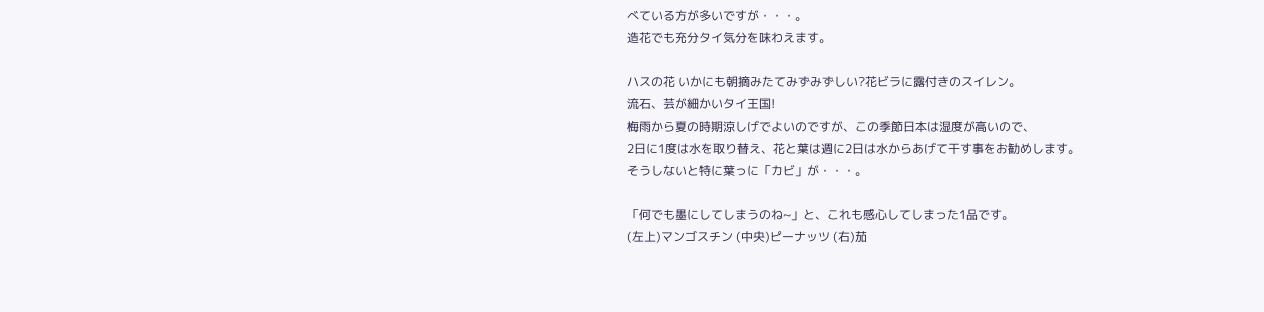べている方が多いですが・・・。
造花でも充分タイ気分を味わえます。

ハスの花 いかにも朝摘みたてみずみずしい?花ビラに露付きのスイレン。
流石、芸が細かいタイ王国!
梅雨から夏の時期涼しげでよいのですが、この季節日本は湿度が高いので、
2日に1度は水を取り替え、花と葉は週に2日は水からあげて干す事をお勧めします。
そうしないと特に葉っに「カビ」が・・・。

「何でも墨にしてしまうのね~」と、これも感心してしまった1品です。
(左上)マンゴスチン (中央)ピーナッツ (右)茄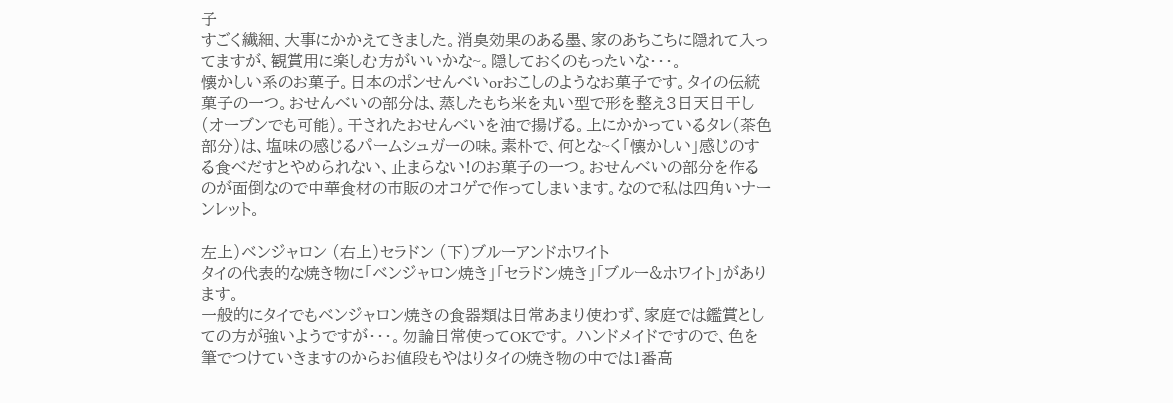子
すごく繊細、大事にかかえてきました。消臭効果のある墨、家のあちこちに隠れて入ってますが、観賞用に楽しむ方がいいかな~。隠しておくのもったいな・・・。
懐かしい系のお菓子。日本のポンせんべいorおこしのようなお菓子です。タイの伝統菓子の一つ。おせんべいの部分は、蒸したもち米を丸い型で形を整え3日天日干し(オーブンでも可能)。干されたおせんべいを油で揚げる。上にかかっているタレ(茶色部分)は、塩味の感じるパームシュガーの味。素朴で、何とな~く「懐かしい」感じのする食べだすとやめられない、止まらない!のお菓子の一つ。おせんべいの部分を作るのが面倒なので中華食材の市販のオコゲで作ってしまいます。なので私は四角いナーンレット。

左上)ベンジャロン (右上)セラドン (下)ブルーアンドホワイト
タイの代表的な焼き物に「ベンジャロン焼き」「セラドン焼き」「ブルー&ホワイト」があります。
一般的にタイでもベンジャロン焼きの食器類は日常あまり使わず、家庭では鑑賞としての方が強いようですが・・・。勿論日常使ってOKです。 ハンドメイドですので、色を筆でつけていきますのからお値段もやはりタイの焼き物の中では1番高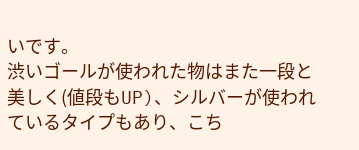いです。
渋いゴールが使われた物はまた一段と美しく(値段もUP)、シルバーが使われているタイプもあり、こち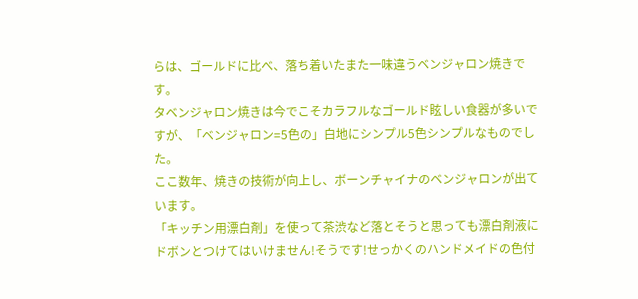らは、ゴールドに比べ、落ち着いたまた一味違うベンジャロン焼きです。
タベンジャロン焼きは今でこそカラフルなゴールド眩しい食器が多いですが、「ベンジャロン=5色の」白地にシンプル5色シンプルなものでした。
ここ数年、焼きの技術が向上し、ボーンチャイナのベンジャロンが出ています。
「キッチン用漂白剤」を使って茶渋など落とそうと思っても漂白剤液にドボンとつけてはいけません!そうです!せっかくのハンドメイドの色付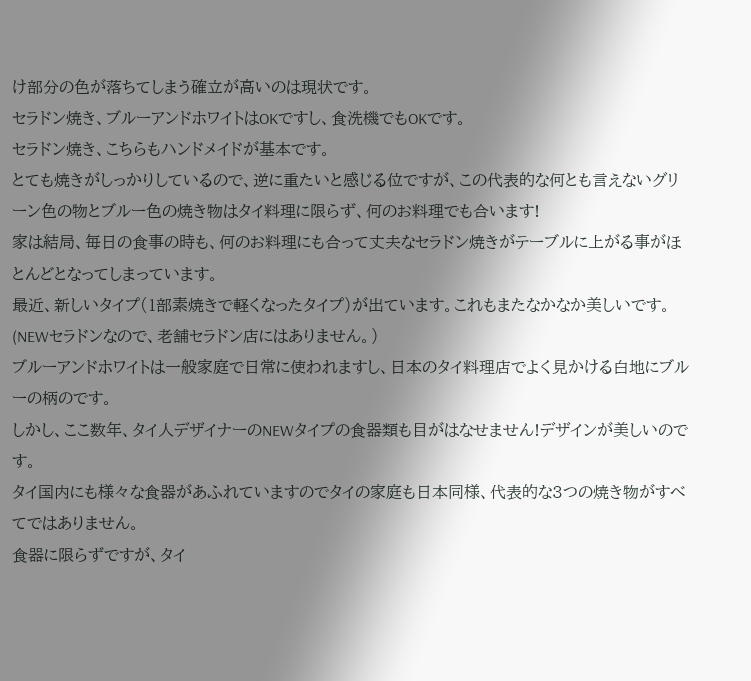け部分の色が落ちてしまう確立が高いのは現状です。
セラドン焼き、ブルーアンドホワイトはOKですし、食洗機でもOKです。
セラドン焼き、こちらもハンドメイドが基本です。
とても焼きがしっかりしているので、逆に重たいと感じる位ですが、この代表的な何とも言えないグリーン色の物とブルー色の焼き物はタイ料理に限らず、何のお料理でも合います!
家は結局、毎日の食事の時も、何のお料理にも合って丈夫なセラドン焼きがテーブルに上がる事がほとんどとなってしまっています。
最近、新しいタイプ(1部素焼きで軽くなったタイプ)が出ています。これもまたなかなか美しいです。(NEWセラドンなので、老舗セラドン店にはありません。)
ブルーアンドホワイトは一般家庭で日常に使われますし、日本のタイ料理店でよく見かける白地にブルーの柄のです。
しかし、ここ数年、タイ人デザイナーのNEWタイプの食器類も目がはなせません!デザインが美しいのです。
タイ国内にも様々な食器があふれていますのでタイの家庭も日本同様、代表的な3つの焼き物がすべてではありません。
食器に限らずですが、タイ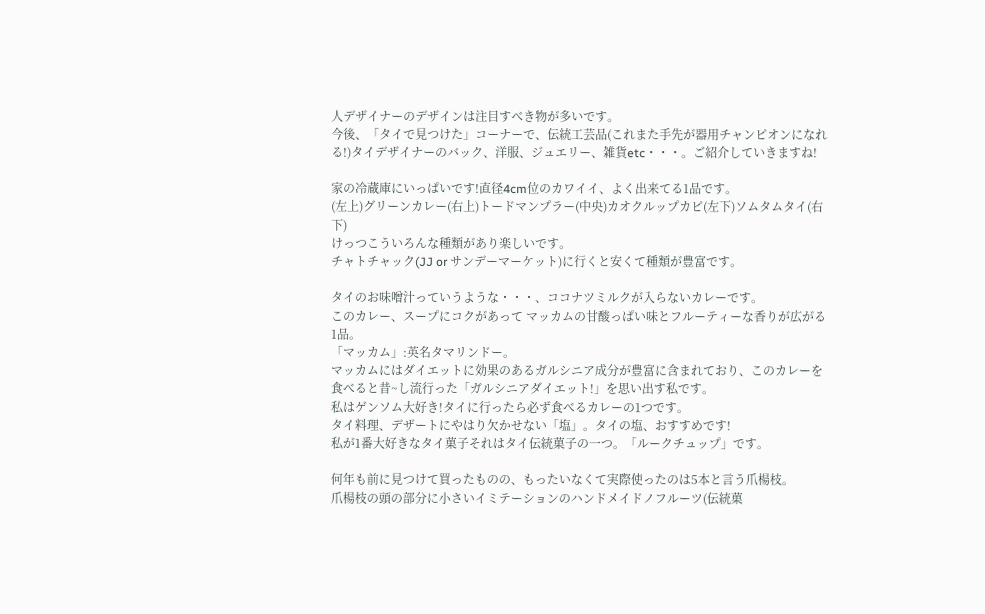人デザイナーのデザインは注目すべき物が多いです。
今後、「タイで見つけた」コーナーで、伝統工芸品(これまた手先が器用チャンピオンになれる!)タイデザイナーのバック、洋服、ジュエリー、雑貨etc・・・。ご紹介していきますね!

家の冷蔵庫にいっぱいです!直径4cm位のカワイイ、よく出来てる1品です。
(左上)グリーンカレー(右上)トードマンプラー(中央)カオクルップカピ(左下)ソムタムタイ(右下)
けっつこういろんな種類があり楽しいです。
チャトチャック(JJ or サンデーマーケット)に行くと安くて種類が豊富です。

タイのお味噌汁っていうような・・・、ココナツミルクが入らないカレーです。
このカレー、スープにコクがあって マッカムの甘酸っぱい味とフルーティーな香りが広がる1品。
「マッカム」:英名タマリンドー。
マッカムにはダイエットに効果のあるガルシニア成分が豊富に含まれており、このカレーを食べると昔~し流行った「ガルシニアダイエット!」を思い出す私です。
私はゲンソム大好き!タイに行ったら必ず食べるカレーの1つです。
タイ料理、デザートにやはり欠かせない「塩」。タイの塩、おすすめです!
私が1番大好きなタイ菓子それはタイ伝統菓子の一つ。「ルークチュップ」です。

何年も前に見つけて買ったものの、もったいなくて実際使ったのは5本と言う爪楊枝。
爪楊枝の頭の部分に小さいイミテーションのハンドメイドノフルーツ(伝統菓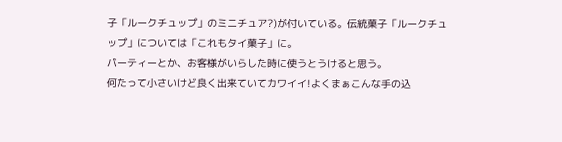子「ルークチュップ」のミニチュア?)が付いている。伝統菓子「ルークチュップ」については「これもタイ菓子」に。
パーティーとか、お客様がいらした時に使うとうけると思う。
何たって小さいけど良く出来ていてカワイイ!よくまぁこんな手の込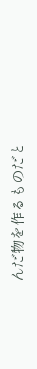んだ物を作るものだと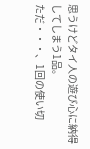思うけどタイ人の遊び心に納得してしまう1品。
ただ・・・、1回の使い切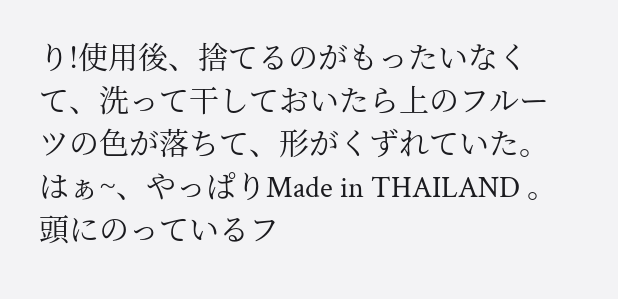り!使用後、捨てるのがもったいなくて、洗って干しておいたら上のフルーツの色が落ちて、形がくずれていた。
はぁ~、やっぱりMade in THAILAND 。
頭にのっているフ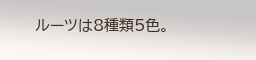ルーツは8種類5色。